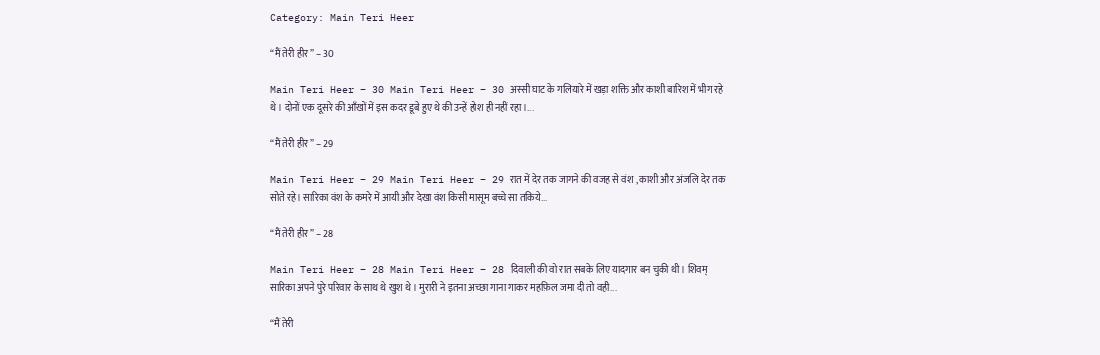Category: Main Teri Heer

“मैं तेरी हीर” – 30

Main Teri Heer – 30 Main Teri Heer – 30 अस्सी घाट के गलियारे में खड़ा शक्ति और काशी बारिश में भीग रहे थे। दोनों एक दूसरे की आँखों में इस कदर डूबे हुए थे की उन्हें होश ही नहीं रहा।...

“मैं तेरी हीर” – 29

Main Teri Heer – 29 Main Teri Heer – 29 रात में देर तक जागने की वजह से वंश , काशी और अंजलि देर तक सोते रहे। सारिका वंश के कमरे में आयी और देखा वंश किसी मासूम बच्चे सा तकिये...

“मैं तेरी हीर” – 28

Main Teri Heer – 28 Main Teri Heer – 28 दिवाली की वो रात सबके लिए यादगार बन चुकी थी। शिवम् सारिका अपने पुरे परिवार के साथ थे खुश थे। मुरारी ने इतना अच्छा गाना गाकर महफ़िल जमा दी तो वही...

“मैं तेरी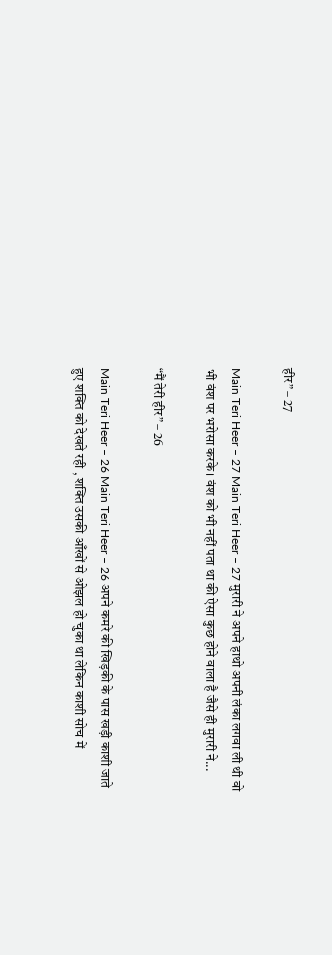हीर” – 27

Main Teri Heer – 27 Main Teri Heer – 27 मुरारी ने अपने हाथो अपनी लंका लगवा ली थी वो भी वंश पर भरोसा करके। वंश को भी नहीं पता था की ऐसा कुछ होने वाला है जैसे ही मुरारी ने...

“मैं तेरी हीर” – 26

Main Teri Heer – 26 Main Teri Heer – 26 अपने कमरे की खिड़की के पास खड़ी काशी जाते हुए शक्ति को देखते रही , शक्ति उसकी आँखों से ओझल हो चुका था लेकिन काशी सोच में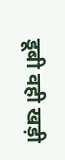डूबी वही खड़ी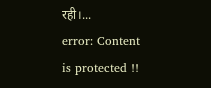रही।...
error: Content is protected !!